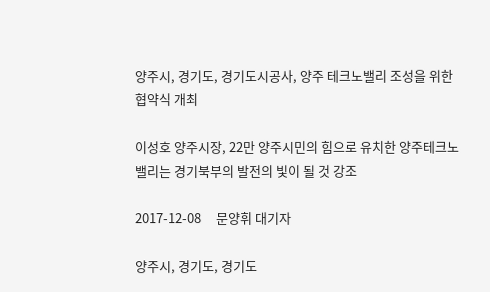양주시, 경기도, 경기도시공사, 양주 테크노밸리 조성을 위한 협약식 개최

이성호 양주시장, 22만 양주시민의 힘으로 유치한 양주테크노밸리는 경기북부의 발전의 빛이 될 것 강조

2017-12-08     문양휘 대기자

양주시, 경기도, 경기도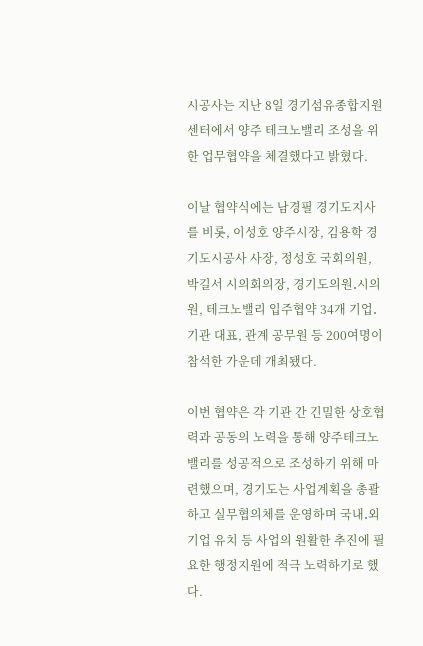시공사는 지난 8일 경기섬유종합지원센터에서 양주 테크노밸리 조성을 위한 업무협약을 체결했다고 밝혔다.

이날 협약식에는 남경필 경기도지사를 비롯, 이성호 양주시장, 김용학 경기도시공사 사장, 정성호 국회의원, 박길서 시의회의장, 경기도의원․시의원, 테크노밸리 입주협약 34개 기업․기관 대표, 관계 공무원 등 200여명이 참석한 가운데 개최됐다.

이번 협약은 각 기관 간 긴밀한 상호협력과 공동의 노력을 통해 양주테크노밸리를 성공적으로 조성하기 위해 마련했으며, 경기도는 사업계획을 총괄하고 실무협의체를 운영하며 국내․외 기업 유치 등 사업의 원활한 추진에 필요한 행정지원에 적극 노력하기로 했다.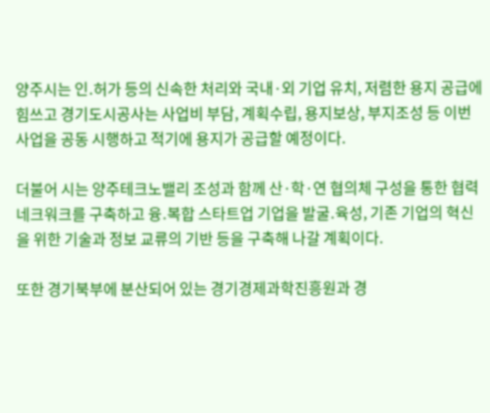양주시는 인․허가 등의 신속한 처리와 국내·외 기업 유치, 저렴한 용지 공급에 힘쓰고 경기도시공사는 사업비 부담, 계획수립, 용지보상, 부지조성 등 이번 사업을 공동 시행하고 적기에 용지가 공급할 예정이다.

더불어 시는 양주테크노밸리 조성과 함께 산·학·연 협의체 구성을 통한 협력 네크워크를 구축하고 융․복합 스타트업 기업을 발굴․육성, 기존 기업의 혁신을 위한 기술과 정보 교류의 기반 등을 구축해 나갈 계획이다.

또한 경기북부에 분산되어 있는 경기경제과학진흥원과 경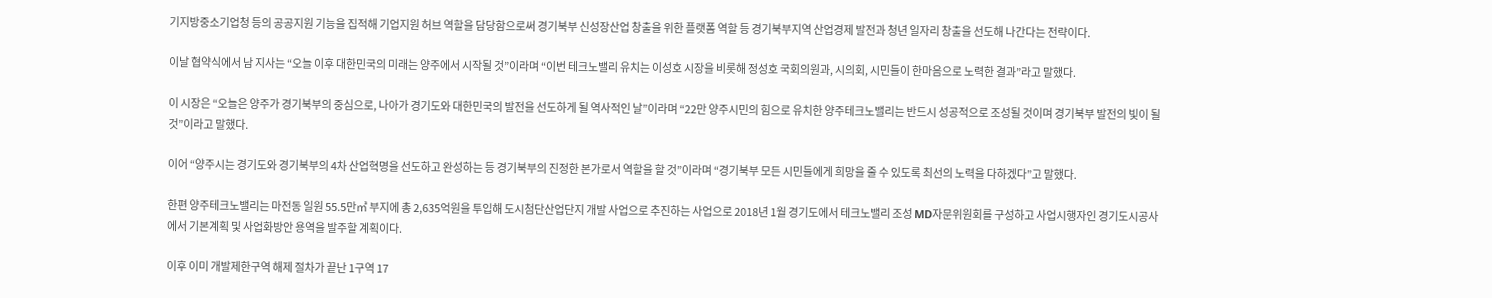기지방중소기업청 등의 공공지원 기능을 집적해 기업지원 허브 역할을 담당함으로써 경기북부 신성장산업 창출을 위한 플랫폼 역할 등 경기북부지역 산업경제 발전과 청년 일자리 창출을 선도해 나간다는 전략이다.

이날 협약식에서 남 지사는 “오늘 이후 대한민국의 미래는 양주에서 시작될 것”이라며 “이번 테크노밸리 유치는 이성호 시장을 비롯해 정성호 국회의원과, 시의회, 시민들이 한마음으로 노력한 결과”라고 말했다.

이 시장은 “오늘은 양주가 경기북부의 중심으로, 나아가 경기도와 대한민국의 발전을 선도하게 될 역사적인 날”이라며 “22만 양주시민의 힘으로 유치한 양주테크노밸리는 반드시 성공적으로 조성될 것이며 경기북부 발전의 빛이 될 것”이라고 말했다.

이어 “양주시는 경기도와 경기북부의 4차 산업혁명을 선도하고 완성하는 등 경기북부의 진정한 본가로서 역할을 할 것”이라며 “경기북부 모든 시민들에게 희망을 줄 수 있도록 최선의 노력을 다하겠다”고 말했다.

한편 양주테크노밸리는 마전동 일원 55.5만㎡ 부지에 총 2,635억원을 투입해 도시첨단산업단지 개발 사업으로 추진하는 사업으로 2018년 1월 경기도에서 테크노밸리 조성 MD자문위원회를 구성하고 사업시행자인 경기도시공사에서 기본계획 및 사업화방안 용역을 발주할 계획이다.

이후 이미 개발제한구역 해제 절차가 끝난 1구역 17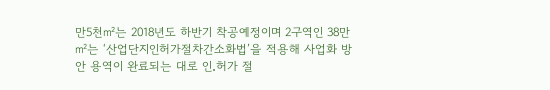만5천㎡는 2018년도 하반기 착공예정이며 2구역인 38만㎡는 ‘산업단지인허가절차간소화법’을 적용해 사업화 방안 용역이 완료되는 대로 인․허가 절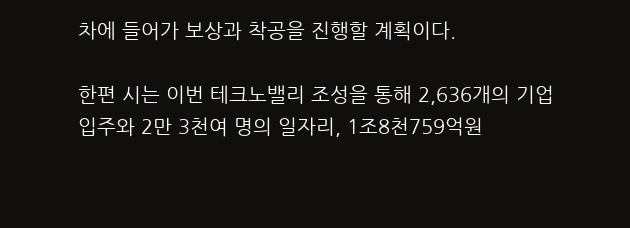차에 들어가 보상과 착공을 진행할 계획이다.

한편 시는 이번 테크노밸리 조성을 통해 2,636개의 기업 입주와 2만 3천여 명의 일자리, 1조8천759억원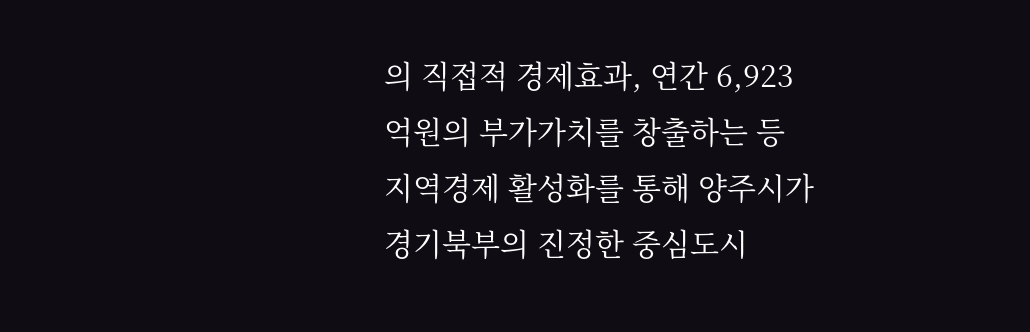의 직접적 경제효과, 연간 6,923억원의 부가가치를 창출하는 등 지역경제 활성화를 통해 양주시가 경기북부의 진정한 중심도시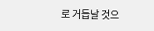로 거듭날 것으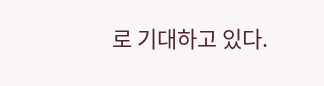로 기대하고 있다.